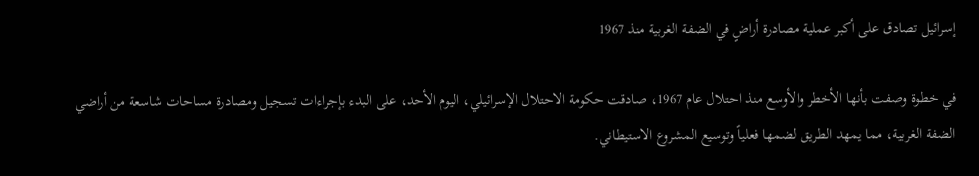إسرائيل تصادق على أكبر عملية مصادرة أراضٍ في الضفة الغربية منذ 1967

في خطوة وصفت بأنها الأخطر والأوسع منذ احتلال عام 1967، صادقت حكومة الاحتلال الإسرائيلي، اليوم الأحد، على البدء بإجراءات تسجيل ومصادرة مساحات شاسعة من أراضي الضفة الغربية، مما يمهد الطريق لضمها فعلياً وتوسيع المشروع الاستيطاني.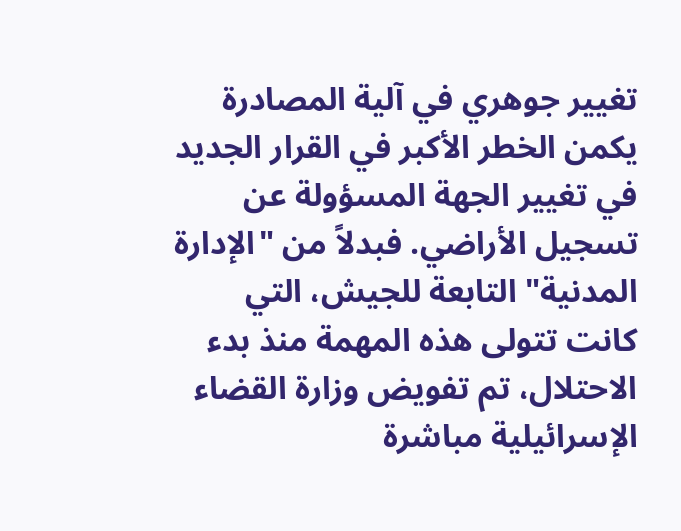تغيير جوهري في آلية المصادرة
يكمن الخطر الأكبر في القرار الجديد في تغيير الجهة المسؤولة عن تسجيل الأراضي. فبدلاً من "الإدارة المدنية" التابعة للجيش، التي كانت تتولى هذه المهمة منذ بدء الاحتلال، تم تفويض وزارة القضاء الإسرائيلية مباشرة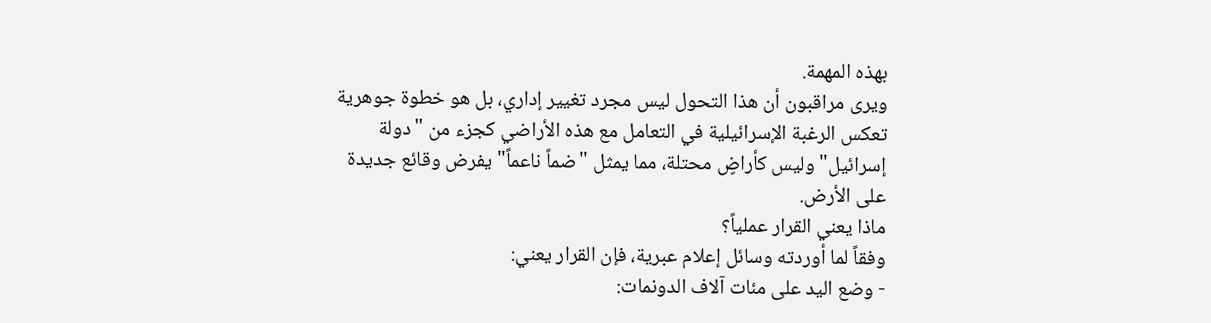بهذه المهمة.
ويرى مراقبون أن هذا التحول ليس مجرد تغيير إداري، بل هو خطوة جوهرية تعكس الرغبة الإسرائيلية في التعامل مع هذه الأراضي كجزء من "دولة إسرائيل" وليس كأراضٍ محتلة، مما يمثل "ضماً ناعماً" يفرض وقائع جديدة على الأرض.
ماذا يعني القرار عملياً؟
وفقاً لما أوردته وسائل إعلام عبرية، فإن القرار يعني:
- وضع اليد على مئات آلاف الدونمات: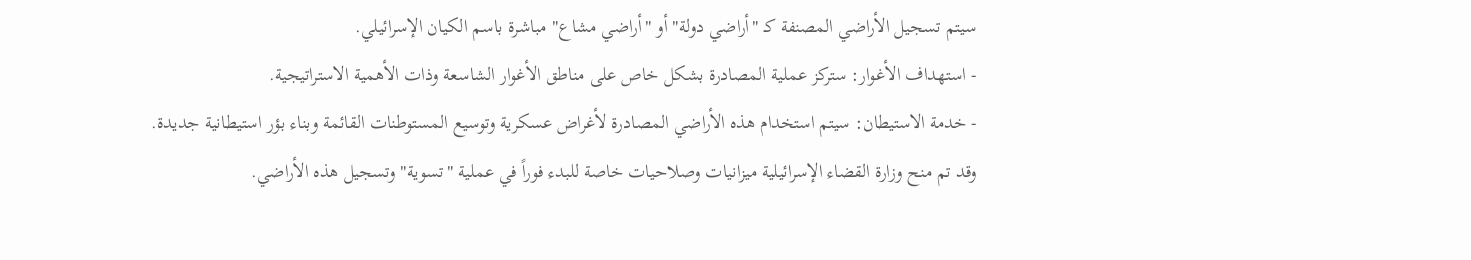سيتم تسجيل الأراضي المصنفة كـ "أراضي دولة" أو "أراضي مشاع" مباشرة باسم الكيان الإسرائيلي.
- استهداف الأغوار: ستركز عملية المصادرة بشكل خاص على مناطق الأغوار الشاسعة وذات الأهمية الاستراتيجية.
- خدمة الاستيطان: سيتم استخدام هذه الأراضي المصادرة لأغراض عسكرية وتوسيع المستوطنات القائمة وبناء بؤر استيطانية جديدة.
وقد تم منح وزارة القضاء الإسرائيلية ميزانيات وصلاحيات خاصة للبدء فوراً في عملية "تسوية" وتسجيل هذه الأراضي.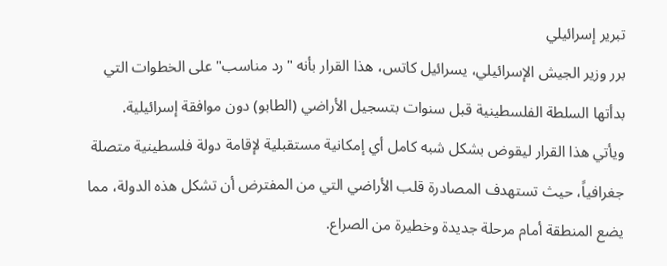تبرير إسرائيلي
برر وزير الجيش الإسرائيلي، يسرائيل كاتس، هذا القرار بأنه "رد مناسب" على الخطوات التي بدأتها السلطة الفلسطينية قبل سنوات بتسجيل الأراضي (الطابو) دون موافقة إسرائيلية.
ويأتي هذا القرار ليقوض بشكل شبه كامل أي إمكانية مستقبلية لإقامة دولة فلسطينية متصلة جغرافياً، حيث تستهدف المصادرة قلب الأراضي التي من المفترض أن تشكل هذه الدولة، مما يضع المنطقة أمام مرحلة جديدة وخطيرة من الصراع.